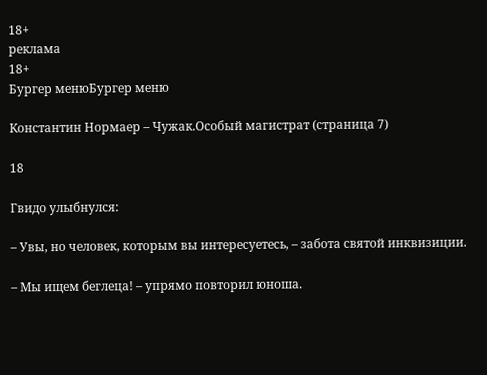18+
реклама
18+
Бургер менюБургер меню

Константин Нормаер – Чужак.Особый магистрат (страница 7)

18

Гвидо улыбнулся:

– Увы, но человек, которым вы интересуетесь, – забота святой инквизиции.

– Мы ищем беглеца! – упрямо повторил юноша.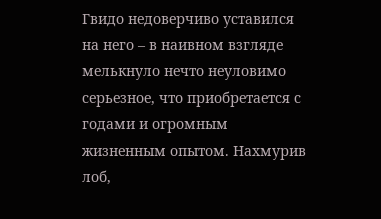Гвидо недоверчиво уставился на него – в наивном взгляде мелькнуло нечто неуловимо серьезное, что приобретается с годами и огромным жизненным опытом. Нахмурив лоб,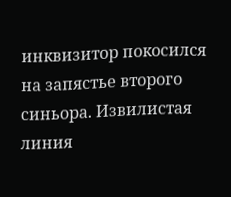инквизитор покосился на запястье второго синьора. Извилистая линия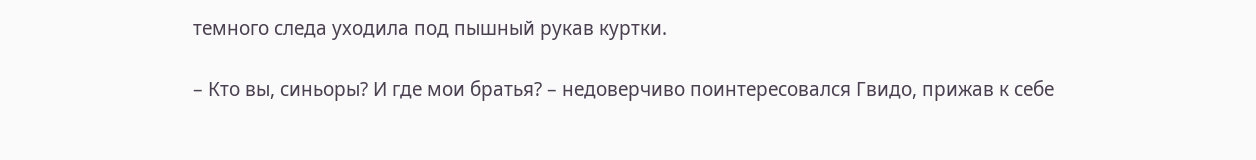темного следа уходила под пышный рукав куртки.

– Кто вы, синьоры? И где мои братья? – недоверчиво поинтересовался Гвидо, прижав к себе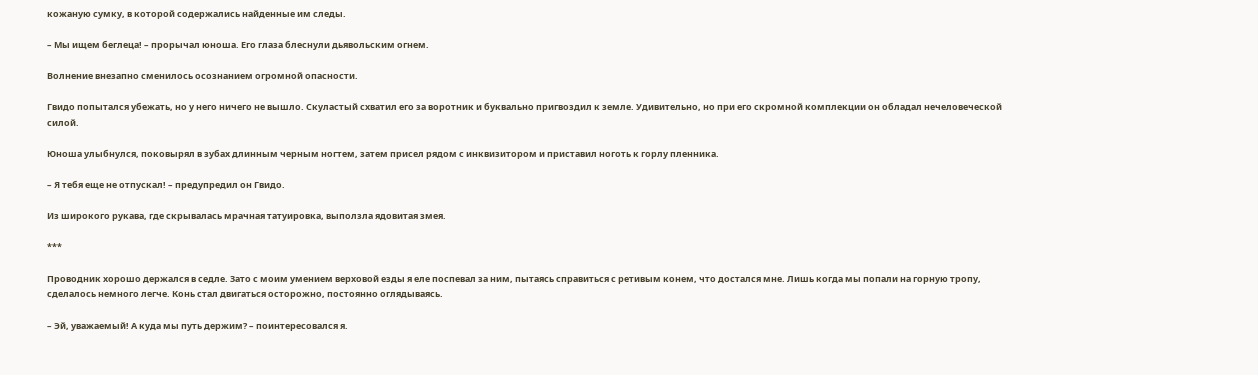кожаную сумку, в которой содержались найденные им следы.

– Мы ищем беглеца! – прорычал юноша. Его глаза блеснули дьявольским огнем.

Волнение внезапно сменилось осознанием огромной опасности.

Гвидо попытался убежать, но у него ничего не вышло. Скуластый схватил его за воротник и буквально пригвоздил к земле. Удивительно, но при его скромной комплекции он обладал нечеловеческой силой.

Юноша улыбнулся, поковырял в зубах длинным черным ногтем, затем присел рядом с инквизитором и приставил ноготь к горлу пленника.

– Я тебя еще не отпускал! – предупредил он Гвидо.

Из широкого рукава, где скрывалась мрачная татуировка, выползла ядовитая змея.

***

Проводник хорошо держался в седле. Зато с моим умением верховой езды я еле поспевал за ним, пытаясь справиться с ретивым конем, что достался мне. Лишь когда мы попали на горную тропу, сделалось немного легче. Конь стал двигаться осторожно, постоянно оглядываясь.

– Эй, уважаемый! А куда мы путь держим? – поинтересовался я.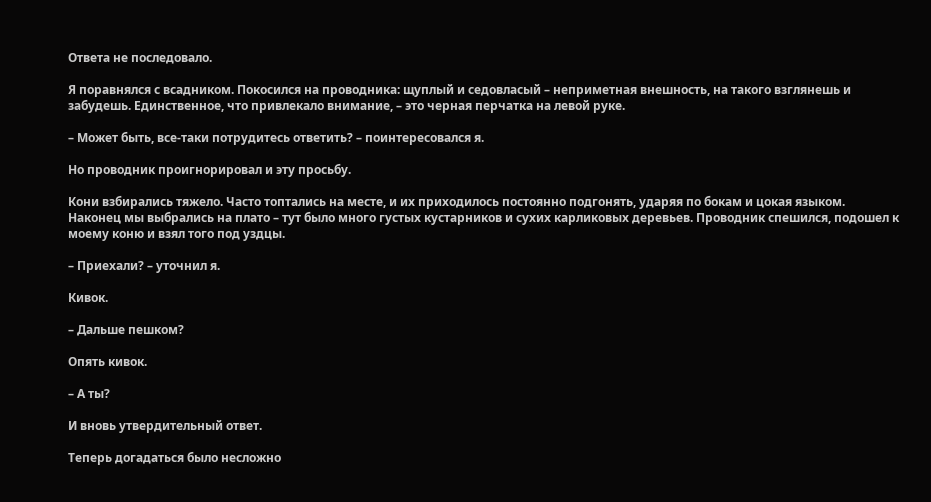Ответа не последовало.

Я поравнялся с всадником. Покосился на проводника: щуплый и седовласый – неприметная внешность, на такого взглянешь и забудешь. Единственное, что привлекало внимание, – это черная перчатка на левой руке.

– Может быть, все-таки потрудитесь ответить? – поинтересовался я.

Но проводник проигнорировал и эту просьбу.

Кони взбирались тяжело. Часто топтались на месте, и их приходилось постоянно подгонять, ударяя по бокам и цокая языком. Наконец мы выбрались на плато – тут было много густых кустарников и сухих карликовых деревьев. Проводник спешился, подошел к моему коню и взял того под уздцы.

– Приехали? – уточнил я.

Кивок.

– Дальше пешком?

Опять кивок.

– А ты?

И вновь утвердительный ответ.

Теперь догадаться было несложно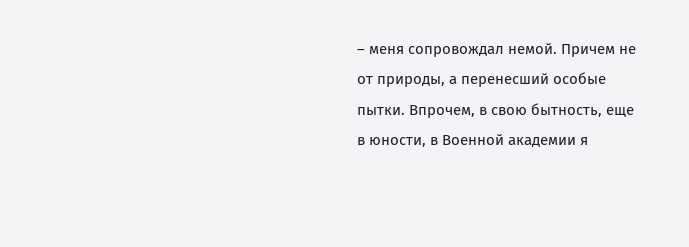– меня сопровождал немой. Причем не от природы, а перенесший особые пытки. Впрочем, в свою бытность, еще в юности, в Военной академии я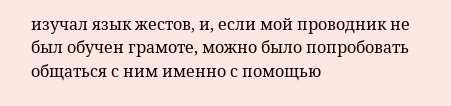изучал язык жестов, и, если мой проводник не был обучен грамоте, можно было попробовать общаться с ним именно с помощью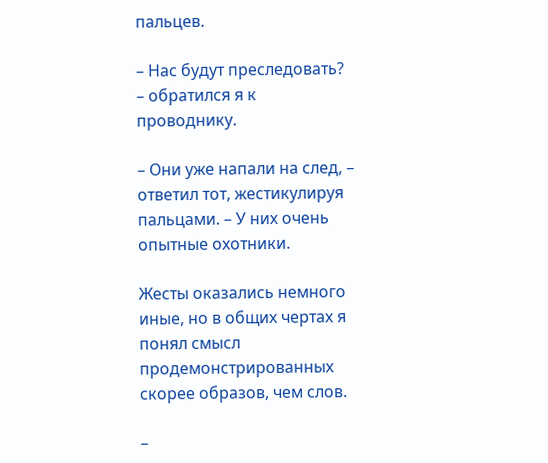пальцев.

– Нас будут преследовать? – обратился я к проводнику.

– Они уже напали на след, – ответил тот, жестикулируя пальцами. – У них очень опытные охотники.

Жесты оказались немного иные, но в общих чертах я понял смысл продемонстрированных скорее образов, чем слов.

–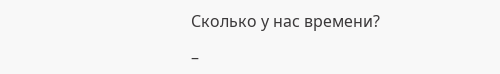Сколько у нас времени?

–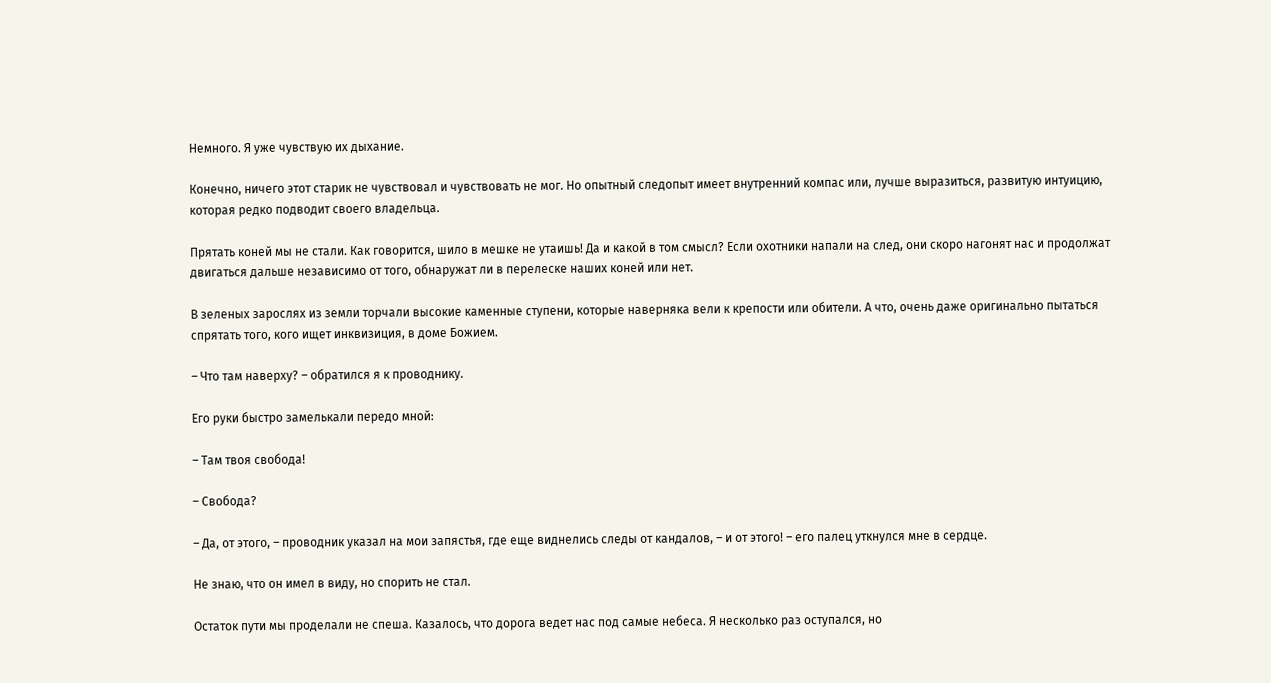Немного. Я уже чувствую их дыхание.

Конечно, ничего этот старик не чувствовал и чувствовать не мог. Но опытный следопыт имеет внутренний компас или, лучше выразиться, развитую интуицию, которая редко подводит своего владельца.

Прятать коней мы не стали. Как говорится, шило в мешке не утаишь! Да и какой в том смысл? Если охотники напали на след, они скоро нагонят нас и продолжат двигаться дальше независимо от того, обнаружат ли в перелеске наших коней или нет.

В зеленых зарослях из земли торчали высокие каменные ступени, которые наверняка вели к крепости или обители. А что, очень даже оригинально пытаться спрятать того, кого ищет инквизиция, в доме Божием.

– Что там наверху? – обратился я к проводнику.

Его руки быстро замелькали передо мной:

– Там твоя свобода!

– Свобода?

– Да, от этого, – проводник указал на мои запястья, где еще виднелись следы от кандалов, – и от этого! – его палец уткнулся мне в сердце.

Не знаю, что он имел в виду, но спорить не стал.

Остаток пути мы проделали не спеша. Казалось, что дорога ведет нас под самые небеса. Я несколько раз оступался, но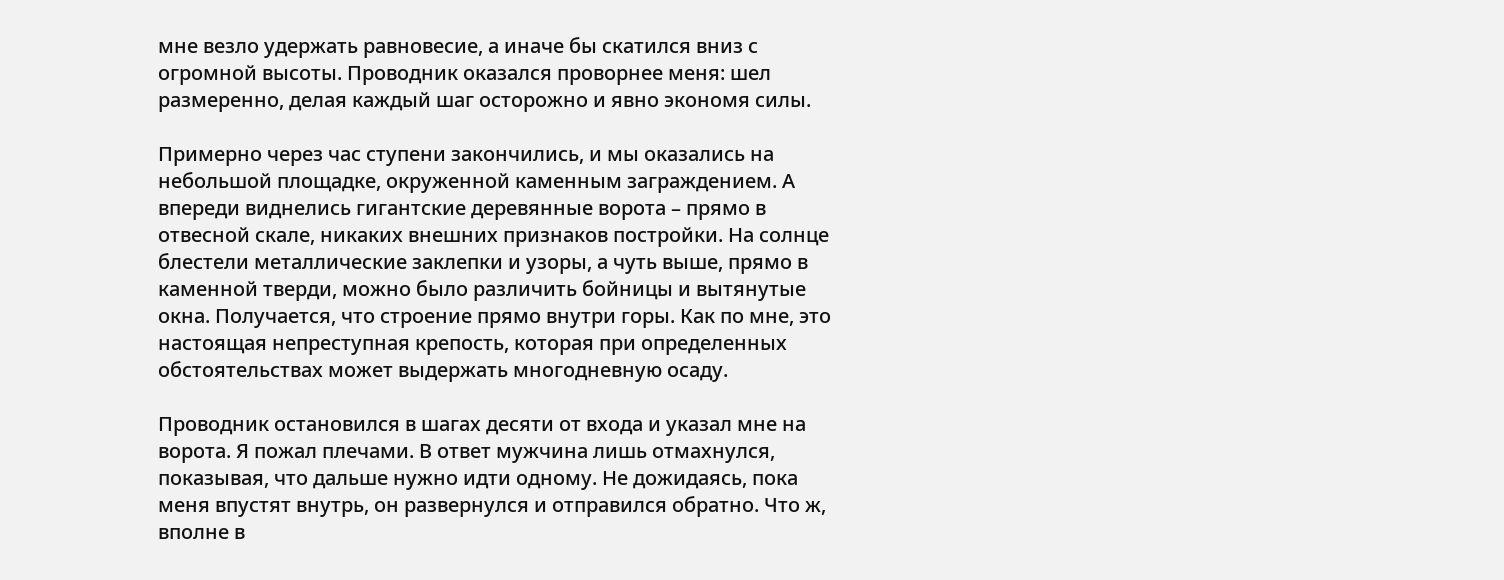мне везло удержать равновесие, а иначе бы скатился вниз с огромной высоты. Проводник оказался проворнее меня: шел размеренно, делая каждый шаг осторожно и явно экономя силы.

Примерно через час ступени закончились, и мы оказались на небольшой площадке, окруженной каменным заграждением. А впереди виднелись гигантские деревянные ворота – прямо в отвесной скале, никаких внешних признаков постройки. На солнце блестели металлические заклепки и узоры, а чуть выше, прямо в каменной тверди, можно было различить бойницы и вытянутые окна. Получается, что строение прямо внутри горы. Как по мне, это настоящая непреступная крепость, которая при определенных обстоятельствах может выдержать многодневную осаду.

Проводник остановился в шагах десяти от входа и указал мне на ворота. Я пожал плечами. В ответ мужчина лишь отмахнулся, показывая, что дальше нужно идти одному. Не дожидаясь, пока меня впустят внутрь, он развернулся и отправился обратно. Что ж, вполне в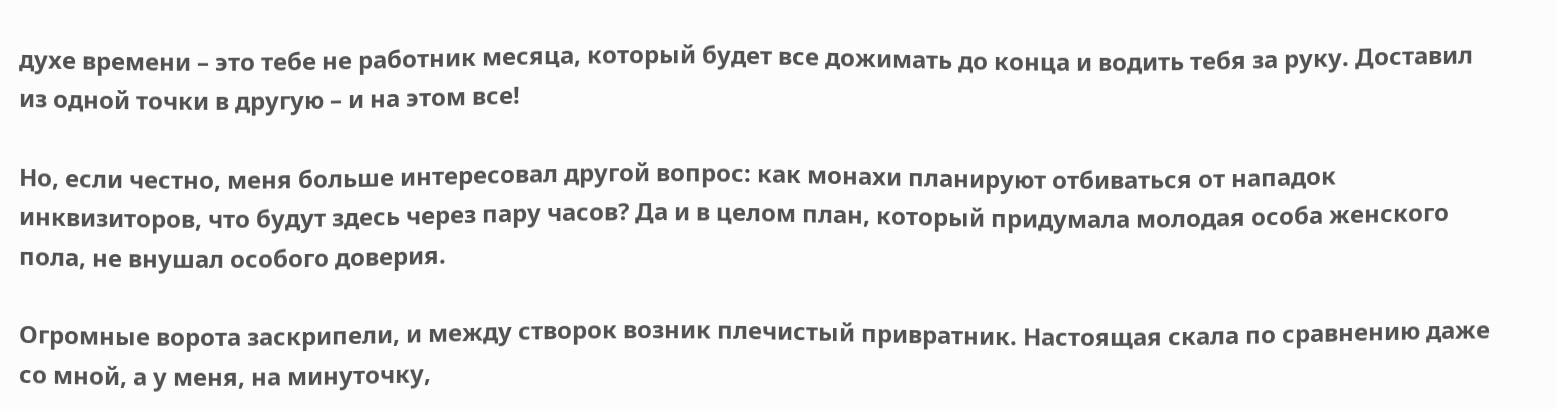духе времени – это тебе не работник месяца, который будет все дожимать до конца и водить тебя за руку. Доставил из одной точки в другую – и на этом все!

Но, если честно, меня больше интересовал другой вопрос: как монахи планируют отбиваться от нападок инквизиторов, что будут здесь через пару часов? Да и в целом план, который придумала молодая особа женского пола, не внушал особого доверия.

Огромные ворота заскрипели, и между створок возник плечистый привратник. Настоящая скала по сравнению даже со мной, а у меня, на минуточку,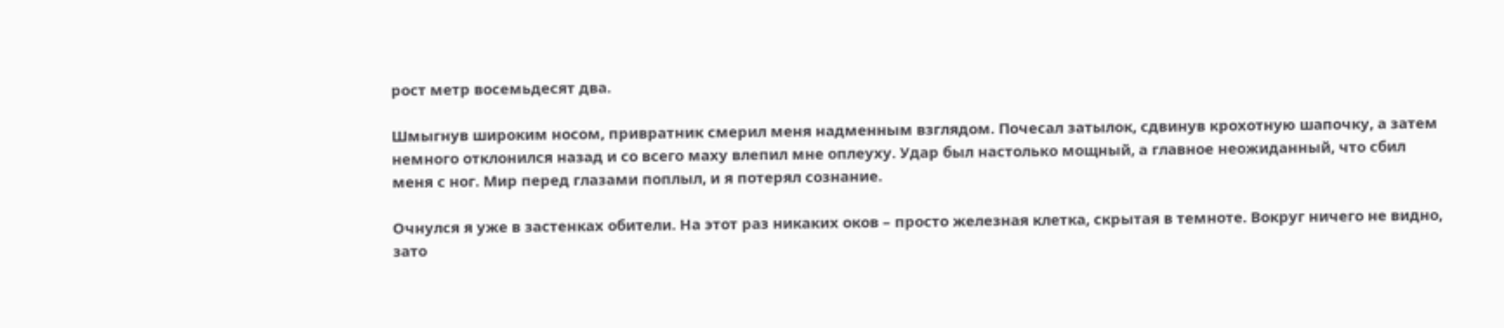рост метр восемьдесят два.

Шмыгнув широким носом, привратник смерил меня надменным взглядом. Почесал затылок, сдвинув крохотную шапочку, а затем немного отклонился назад и со всего маху влепил мне оплеуху. Удар был настолько мощный, а главное неожиданный, что сбил меня с ног. Мир перед глазами поплыл, и я потерял сознание.

Очнулся я уже в застенках обители. На этот раз никаких оков – просто железная клетка, скрытая в темноте. Вокруг ничего не видно, зато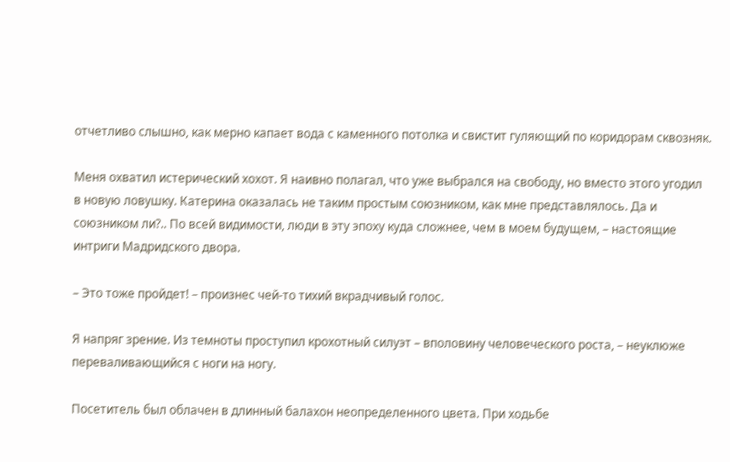отчетливо слышно, как мерно капает вода с каменного потолка и свистит гуляющий по коридорам сквозняк.

Меня охватил истерический хохот. Я наивно полагал, что уже выбрался на свободу, но вместо этого угодил в новую ловушку. Катерина оказалась не таким простым союзником, как мне представлялось. Да и союзником ли?.. По всей видимости, люди в эту эпоху куда сложнее, чем в моем будущем, – настоящие интриги Мадридского двора.

– Это тоже пройдет! – произнес чей-то тихий вкрадчивый голос.

Я напряг зрение. Из темноты проступил крохотный силуэт – вполовину человеческого роста, – неуклюже переваливающийся с ноги на ногу.

Посетитель был облачен в длинный балахон неопределенного цвета. При ходьбе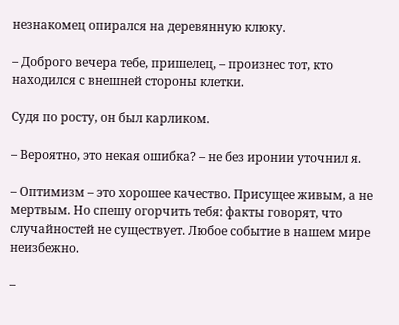незнакомец опирался на деревянную клюку.

– Доброго вечера тебе, пришелец, – произнес тот, кто находился с внешней стороны клетки.

Судя по росту, он был карликом.

– Вероятно, это некая ошибка? – не без иронии уточнил я.

– Оптимизм – это хорошее качество. Присущее живым, а не мертвым. Но спешу огорчить тебя: факты говорят, что случайностей не существует. Любое событие в нашем мире неизбежно.

–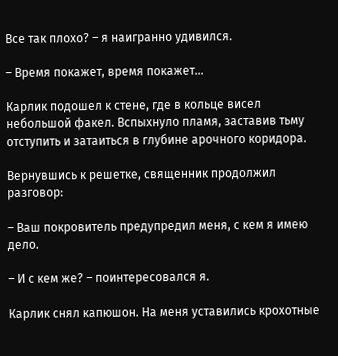Все так плохо? – я наигранно удивился.

– Время покажет, время покажет…

Карлик подошел к стене, где в кольце висел небольшой факел. Вспыхнуло пламя, заставив тьму отступить и затаиться в глубине арочного коридора.

Вернувшись к решетке, священник продолжил разговор:

– Ваш покровитель предупредил меня, с кем я имею дело.

– И с кем же? – поинтересовался я.

Карлик снял капюшон. На меня уставились крохотные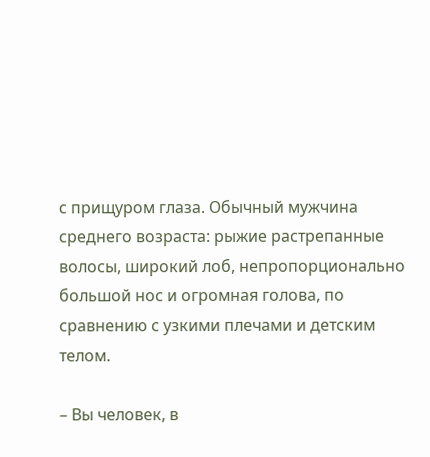с прищуром глаза. Обычный мужчина среднего возраста: рыжие растрепанные волосы, широкий лоб, непропорционально большой нос и огромная голова, по сравнению с узкими плечами и детским телом.

– Вы человек, в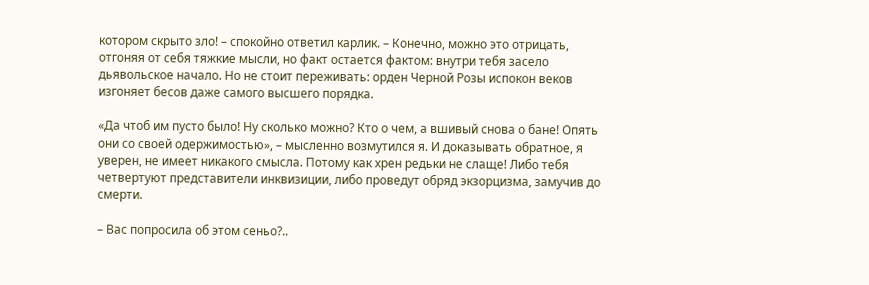котором скрыто зло! – спокойно ответил карлик. – Конечно, можно это отрицать, отгоняя от себя тяжкие мысли, но факт остается фактом: внутри тебя засело дьявольское начало. Но не стоит переживать: орден Черной Розы испокон веков изгоняет бесов даже самого высшего порядка.

«Да чтоб им пусто было! Ну сколько можно? Кто о чем, а вшивый снова о бане! Опять они со своей одержимостью», – мысленно возмутился я. И доказывать обратное, я уверен, не имеет никакого смысла. Потому как хрен редьки не слаще! Либо тебя четвертуют представители инквизиции, либо проведут обряд экзорцизма, замучив до смерти.

– Вас попросила об этом сеньо?..